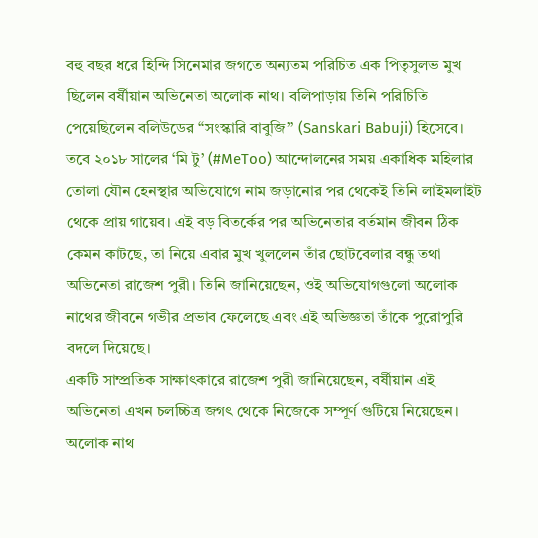বহু বছর ধরে হিন্দি সিনেমার জগতে অন্যতম পরিচিত এক পিতৃসুলভ মুখ ছিলেন বর্ষীয়ান অভিনেতা অলোক নাথ। বলিপাড়ায় তিনি পরিচিতি পেয়েছিলেন বলিউডের “সংস্কারি বাবুজি” (Sanskari Babuji) হিসেবে। তবে ২০১৮ সালের ‘মি টু’ (#MeToo) আন্দোলনের সময় একাধিক মহিলার তোলা যৌন হেনস্থার অভিযোগে নাম জড়ানোর পর থেকেই তিনি লাইমলাইট থেকে প্রায় গায়েব। এই বড় বিতর্কের পর অভিনেতার বর্তমান জীবন ঠিক কেমন কাটছে, তা নিয়ে এবার মুখ খুললেন তাঁর ছোটবেলার বন্ধু তথা অভিনেতা রাজেশ পুরী। তিনি জানিয়েছেন, ওই অভিযোগগুলো অলোক নাথের জীবনে গভীর প্রভাব ফেলেছে এবং এই অভিজ্ঞতা তাঁকে পুরোপুরি বদলে দিয়েছে।
একটি সাম্প্রতিক সাক্ষাৎকারে রাজেশ পুরী জানিয়েছেন, বর্ষীয়ান এই অভিনেতা এখন চলচ্চিত্র জগৎ থেকে নিজেকে সম্পূর্ণ গুটিয়ে নিয়েছেন। অলোক নাথ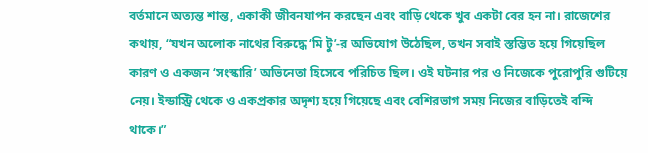বর্তমানে অত্যন্ত শান্ত, একাকী জীবনযাপন করছেন এবং বাড়ি থেকে খুব একটা বের হন না। রাজেশের কথায়, “যখন অলোক নাথের বিরুদ্ধে ‘মি টু’-র অভিযোগ উঠেছিল, তখন সবাই স্তম্ভিত হয়ে গিয়েছিল কারণ ও একজন ‘সংস্কারি’ অভিনেতা হিসেবে পরিচিত ছিল। ওই ঘটনার পর ও নিজেকে পুরোপুরি গুটিয়ে নেয়। ইন্ডাস্ট্রি থেকে ও একপ্রকার অদৃশ্য হয়ে গিয়েছে এবং বেশিরভাগ সময় নিজের বাড়িতেই বন্দি থাকে।”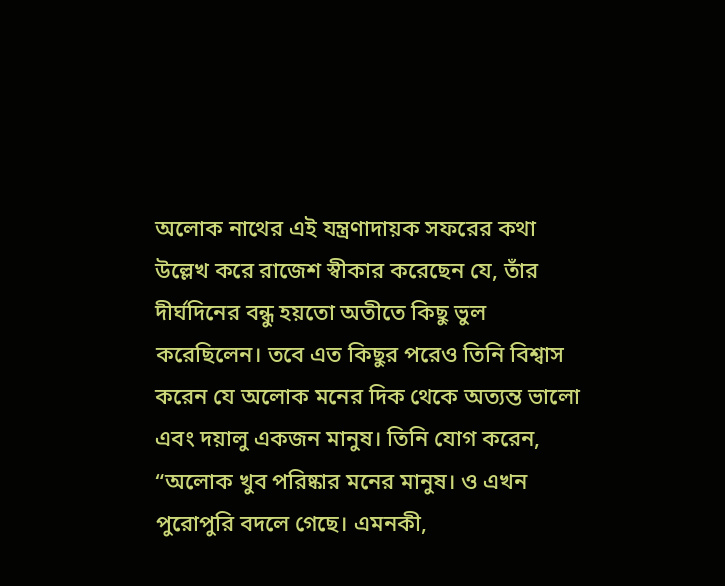অলোক নাথের এই যন্ত্রণাদায়ক সফরের কথা উল্লেখ করে রাজেশ স্বীকার করেছেন যে, তাঁর দীর্ঘদিনের বন্ধু হয়তো অতীতে কিছু ভুল করেছিলেন। তবে এত কিছুর পরেও তিনি বিশ্বাস করেন যে অলোক মনের দিক থেকে অত্যন্ত ভালো এবং দয়ালু একজন মানুষ। তিনি যোগ করেন, “অলোক খুব পরিষ্কার মনের মানুষ। ও এখন পুরোপুরি বদলে গেছে। এমনকী,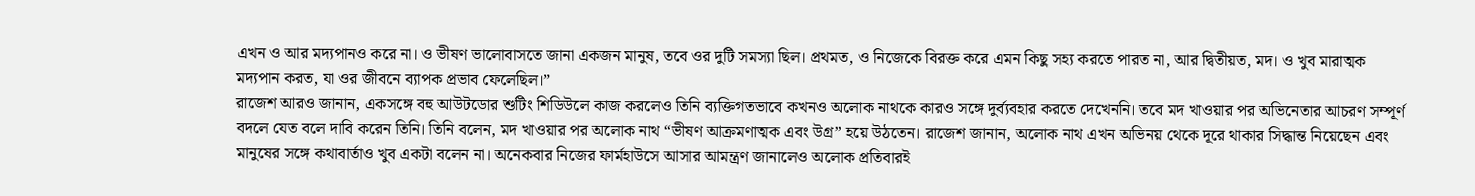এখন ও আর মদ্যপানও করে না। ও ভীষণ ভালোবাসতে জানা একজন মানুষ, তবে ওর দুটি সমস্যা ছিল। প্রথমত, ও নিজেকে বিরক্ত করে এমন কিছু সহ্য করতে পারত না, আর দ্বিতীয়ত, মদ। ও খুব মারাত্মক মদ্যপান করত, যা ওর জীবনে ব্যাপক প্রভাব ফেলেছিল।”
রাজেশ আরও জানান, একসঙ্গে বহু আউটডোর শুটিং শিডিউলে কাজ করলেও তিনি ব্যক্তিগতভাবে কখনও অলোক নাথকে কারও সঙ্গে দুর্ব্যবহার করতে দেখেননি। তবে মদ খাওয়ার পর অভিনেতার আচরণ সম্পূর্ণ বদলে যেত বলে দাবি করেন তিনি। তিনি বলেন, মদ খাওয়ার পর অলোক নাথ “ভীষণ আক্রমণাত্মক এবং উগ্র” হয়ে উঠতেন। রাজেশ জানান, অলোক নাথ এখন অভিনয় থেকে দূরে থাকার সিদ্ধান্ত নিয়েছেন এবং মানুষের সঙ্গে কথাবার্তাও খুব একটা বলেন না। অনেকবার নিজের ফার্মহাউসে আসার আমন্ত্রণ জানালেও অলোক প্রতিবারই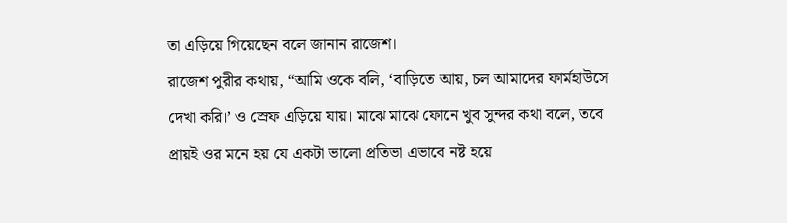তা এড়িয়ে গিয়েছেন বলে জানান রাজেশ।
রাজেশ পুরীর কথায়, “আমি ওকে বলি, ‘বাড়িতে আয়, চল আমাদের ফার্মহাউসে দেখা করি।’ ও স্রেফ এড়িয়ে যায়। মাঝে মাঝে ফোনে খুব সুন্দর কথা বলে, তবে প্রায়ই ওর মনে হয় যে একটা ভালো প্রতিভা এভাবে নষ্ট হয়ে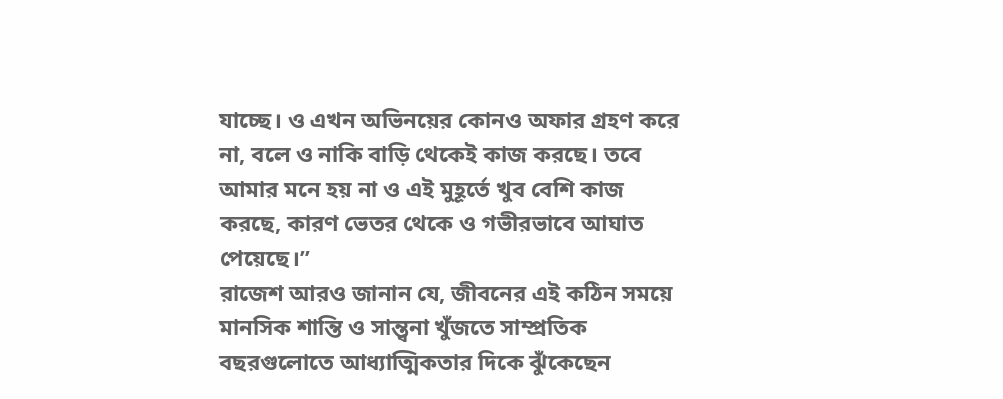যাচ্ছে। ও এখন অভিনয়ের কোনও অফার গ্রহণ করে না, বলে ও নাকি বাড়ি থেকেই কাজ করছে। তবে আমার মনে হয় না ও এই মুহূর্তে খুব বেশি কাজ করছে, কারণ ভেতর থেকে ও গভীরভাবে আঘাত পেয়েছে।”
রাজেশ আরও জানান যে, জীবনের এই কঠিন সময়ে মানসিক শান্তি ও সান্ত্বনা খুঁজতে সাম্প্রতিক বছরগুলোতে আধ্যাত্মিকতার দিকে ঝুঁকেছেন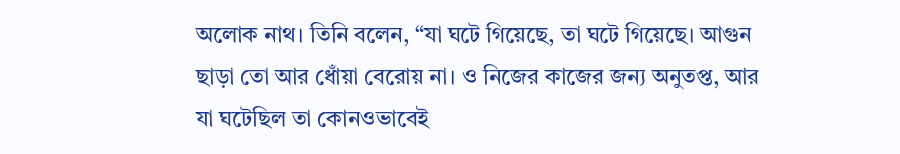অলোক নাথ। তিনি বলেন, “যা ঘটে গিয়েছে, তা ঘটে গিয়েছে। আগুন ছাড়া তো আর ধোঁয়া বেরোয় না। ও নিজের কাজের জন্য অনুতপ্ত, আর যা ঘটেছিল তা কোনওভাবেই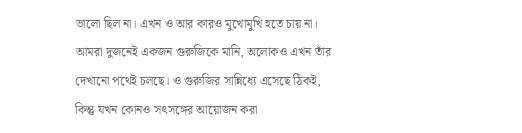ভালো ছিল না। এখন ও আর কারও মুখোমুখি হতে চায় না। আমরা দুজনেই একজন গুরুজিকে মানি, অলোকও এখন তাঁর দেখানো পথেই চলছে। ও গুরুজির সান্নিধ্যে এসেছে ঠিকই, কিন্তু যখন কোনও সৎসঙ্গের আয়োজন করা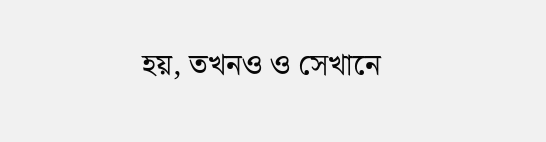হয়, তখনও ও সেখানে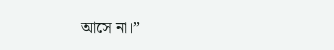আসে না।”